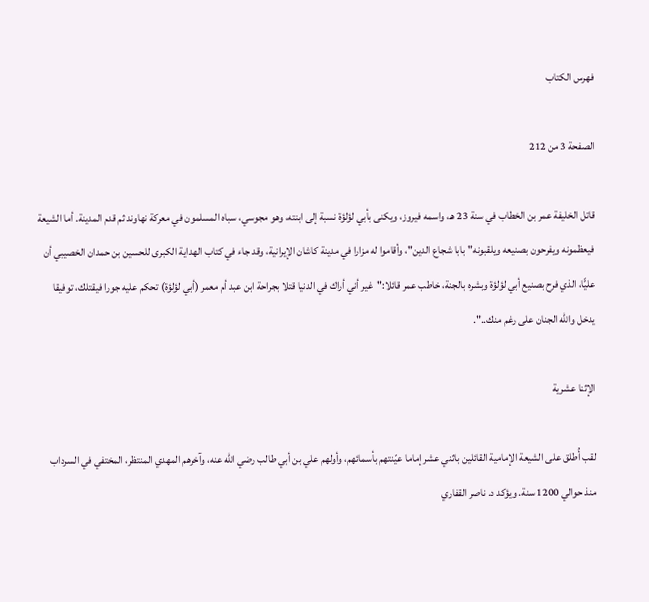فهرس الكتاب

الصفحة 3 من 212

قاتل الخليفة عمر بن الخطاب في سنة 23 هـ، واسمه فيروز، ويكنى بأبي لؤلؤة نسبة إلى ابنته، وهو مجوسي، سباه المسلمون في معركة نهاوند ثم قدم المدينة. أما الشيعة فيعظمونه ويفرحون بصنيعه ويلقبونه"بابا شجاع الدين"، وأقاموا له مزارا في مدينة كاشان الإيرانية، وقد جاء في كتاب الهداية الكبرى للحسين بن حمدان الخصيبي أن عليًّا، الذي فرح بصنيع أبي لؤلؤة وبشره بالجنة، خاطب عمر قائلا:"غير أني أراك في الدنيا قتلا بجراحة ابن عبد أم معمر (أبي لؤلؤة) تحكم عليه جورا فيقتلك، توفيقا يدخل والله الجنان على رغم منك..".

الإثنا عشرية

لقب أُطلق على الشيعة الإمامية القائلين باثني عشر إماما عيّنتهم بأسمائهم، وأولهم علي بن أبي طالب رضي الله عنه، وآخرهم المهدي المنتظر، المختفي في السرداب منذ حوالي 1200 سنة. ويؤكد د. ناصر القفاري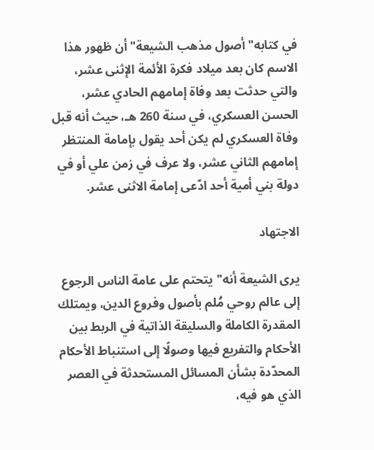في كتابه"أصول مذهب الشيعة"أن ظهور هذا الاسم كان بعد ميلاد فكرة الأئمة الإثنى عشر، والتي حدثت بعد وفاة إمامهم الحادي عشر، الحسن العسكري، في سنة 260 هـ، حيث أنه قبل وفاة العسكري لم يكن أحد يقول بإمامة المنتظر إمامهم الثاني عشر، ولا عرف في زمن علي أو في دولة بني أمية أحد ادّعى إمامة الاثنى عشر.

الاجتهاد

يرى الشيعة أنه"يتحتم على عامة الناس الرجوع إلى عالم روحي مُلم بأصول وفروع الدين، ويمتلك المقدرة الكاملة والسليقة الذاتية في الربط بين الأحكام والتفريع فيها وصولًا إلى استنباط الأحكام المحدّدة بشأن المسائل المستحدثة في العصر الذي هو فيه،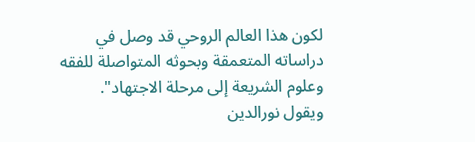لكون هذا العالم الروحي قد وصل في دراساته المتعمقة وبحوثه المتواصلة للفقه وعلوم الشريعة إلى مرحلة الاجتهاد". ويقول نورالدين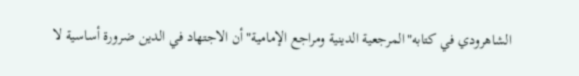الشاهرودي في كتابه"المرجعية الدينية ومراجع الإمامية"أن الاجتهاد في الدين ضرورة أساسية لا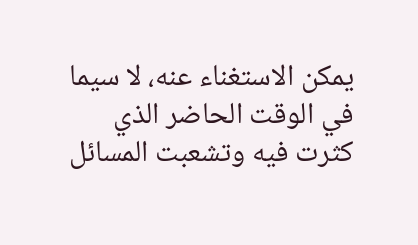يمكن الاستغناء عنه، لا سيما في الوقت الحاضر الذي كثرت فيه وتشعبت المسائل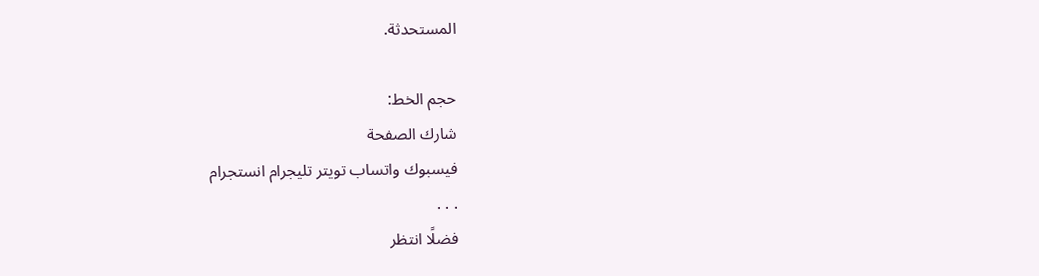المستحدثة.

حجم الخط:
شارك الصفحة
فيسبوك واتساب تويتر تليجرام انستجرام
. . .
فضلًا انتظر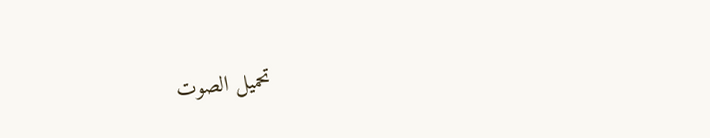تحميل الصوت